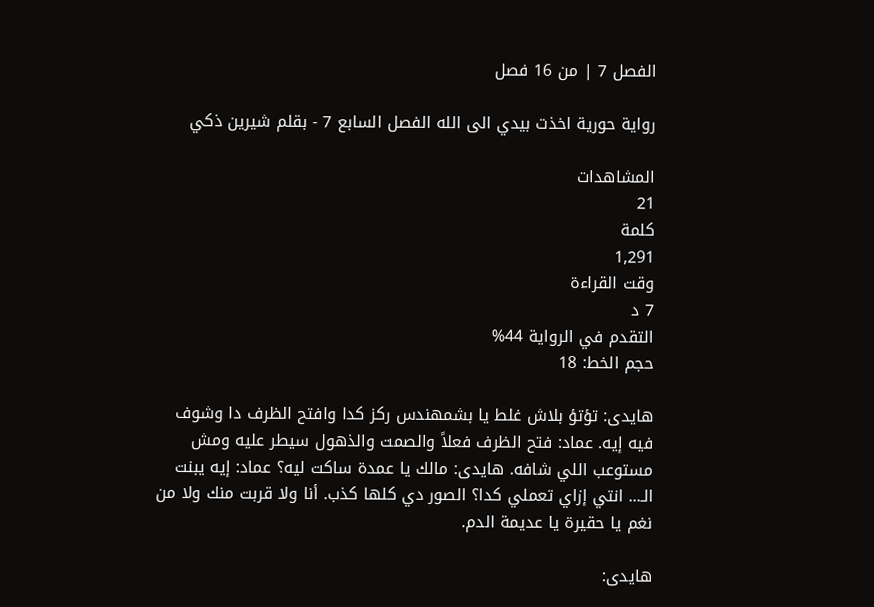الفصل 7 | من 16 فصل

رواية حورية اخذت بيدي الى الله الفصل السابع 7 - بقلم شيرين ذكي

المشاهدات
21
كلمة
1,291
وقت القراءة
7 د
التقدم في الرواية 44%
حجم الخط: 18

هايدى: تؤتؤ بلاش غلط يا بشمهندس ركز كدا وافتح الظرف دا وشوف فيه إيه. عماد: فتح الظرف فعلاً والصمت والذهول سيطر عليه ومش مستوعب اللي شافه. هايدى: مالك يا عمدة ساكت ليه؟ عماد: إيه يبنت الـ... انتي إزاي تعملي كدا؟ الصور دي كلها كذب. أنا ولا قربت منك ولا من نغم يا حقيرة يا عديمة الدم.

هايدى: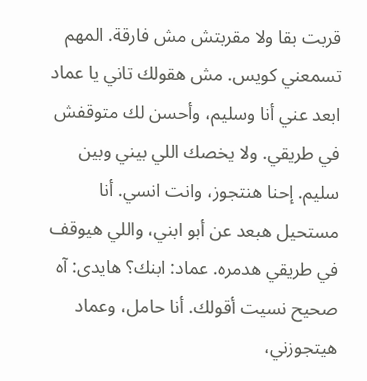قربت بقا ولا مقربتش مش فارقة. المهم تسمعني كويس. مش هقولك تاني يا عماد ابعد عني أنا وسليم، وأحسن لك متوقفش في طريقي. ولا يخصك اللي بيني وبين سليم. إحنا هنتجوز، وانت انسي. أنا مستحيل هبعد عن أبو ابني، واللي هيوقف في طريقي هدمره. عماد: ابنك؟ هايدى: آه صحيح نسيت أقولك. أنا حامل، وعماد هيتجوزني،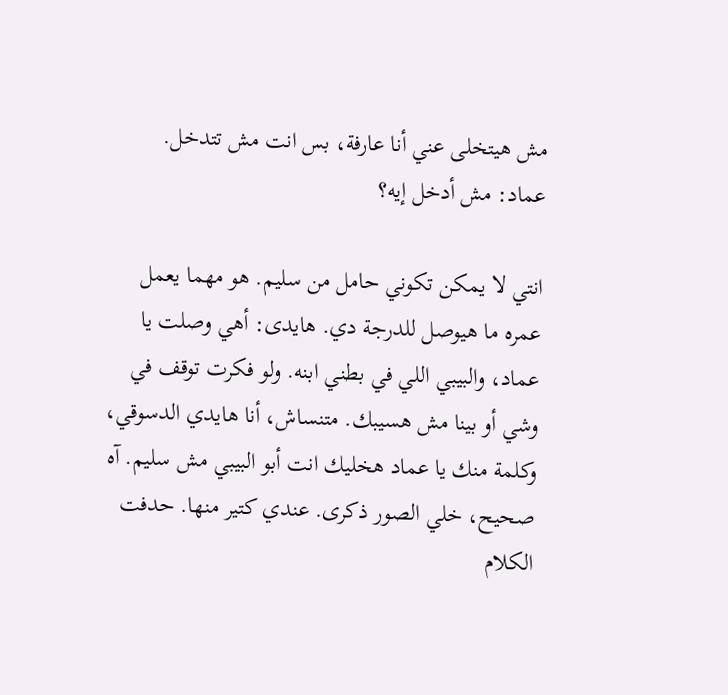مش هيتخلى عني أنا عارفة، بس انت مش تتدخل. عماد: مش أدخل إيه؟

انتي لا يمكن تكوني حامل من سليم. هو مهما يعمل عمره ما هيوصل للدرجة دي. هايدى: أهي وصلت يا عماد، والبيبي اللي في بطني ابنه. ولو فكرت توقف في وشي أو بينا مش هسيبك. متنساش، أنا هايدي الدسوقي، وكلمة منك يا عماد هخليك انت أبو البيبي مش سليم. آه صحيح، خلي الصور ذكرى. عندي كتير منها. حدفت الكلام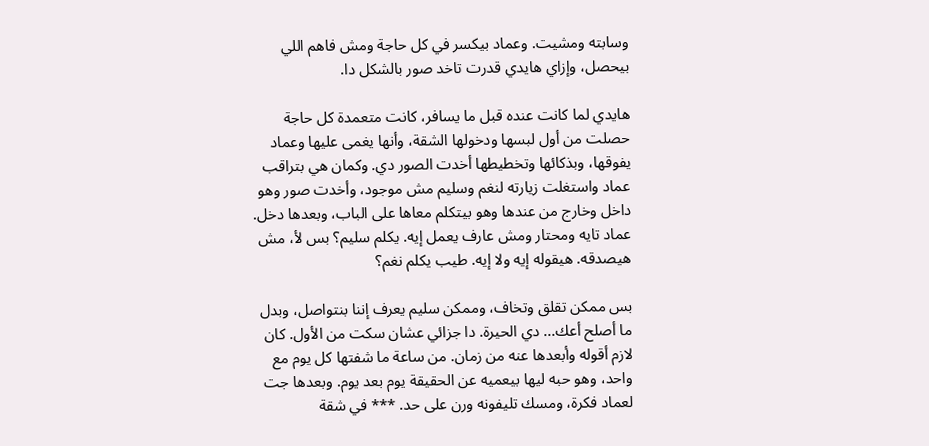وسابته ومشيت. وعماد بيكسر في كل حاجة ومش فاهم اللي بيحصل، وإزاي هايدي قدرت تاخد صور بالشكل دا.

هايدي لما كانت عنده قبل ما يسافر، كانت متعمدة كل حاجة حصلت من أول لبسها ودخولها الشقة، وأنها يغمى عليها وعماد يفوقها، وبذكائها وتخطيطها أخدت الصور دي. وكمان هي بتراقب عماد واستغلت زيارته لنغم وسليم مش موجود، وأخدت صور وهو داخل وخارج من عندها وهو بيتكلم معاها على الباب، وبعدها دخل. عماد تايه ومحتار ومش عارف يعمل إيه. يكلم سليم؟ بس لأ، مش هيصدقه. هيقوله إيه ولا إيه. طيب يكلم نغم؟

بس ممكن تقلق وتخاف، وممكن سليم يعرف إننا بنتواصل، وبدل ما أصلح أعك... دي الحيرة. دا جزائي عشان سكت من الأول. كان لازم أقوله وأبعدها عنه من زمان. من ساعة ما شفتها كل يوم مع واحد، وهو حبه ليها بيعميه عن الحقيقة يوم بعد يوم. وبعدها جت لعماد فكرة، ومسك تليفونه ورن على حد. *** في شقة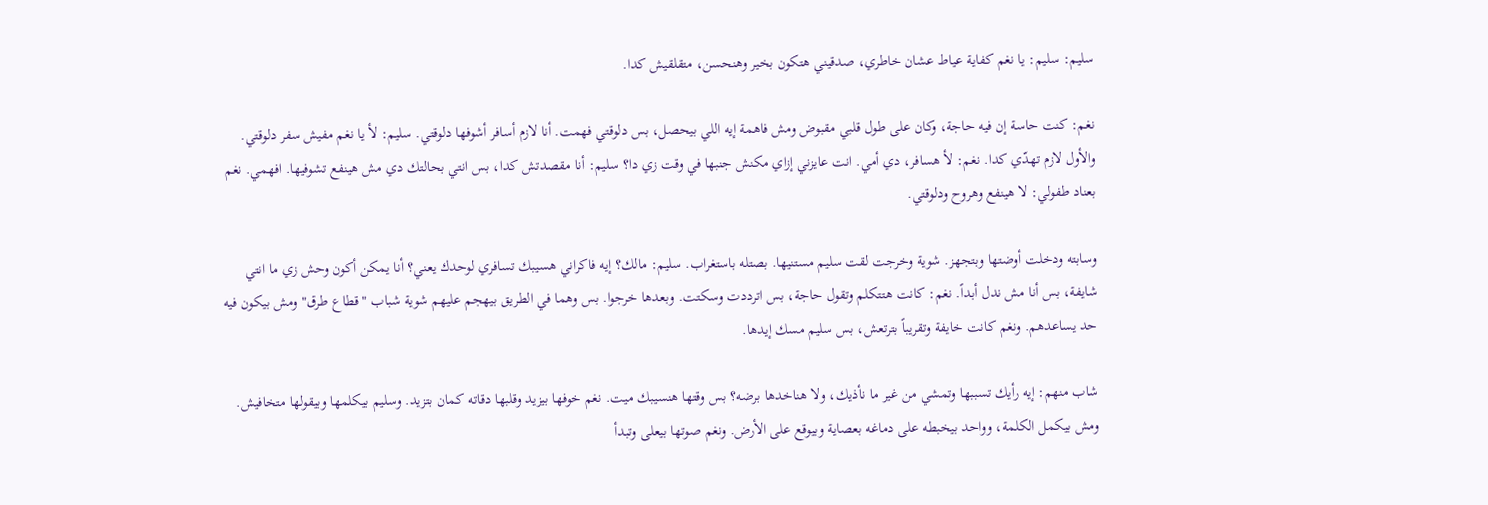سليم: سليم: يا نغم كفاية عياط عشان خاطري، صدقيني هتكون بخير وهنحسن، متقلقيش كدا.

نغم: كنت حاسة إن فيه حاجة، وكان على طول قلبي مقبوض ومش فاهمة إيه اللي بيحصل، بس دلوقتي فهمت. أنا لازم أسافر أشوفها دلوقتي. سليم: لأ يا نغم مفيش سفر دلوقتي. والأول لازم تهدّي كدا. نغم: لأ هسافر، دي أمي. انت عايزني إزاي مكنش جنبها في وقت زي دا؟ سليم: أنا مقصدتش كدا، بس انتي بحالتك دي مش هينفع تشوفيها. افهمي. نغم بعناد طفولي: لا هينفع وهروح ودلوقتي.

وسابته ودخلت أوضتها وبتجهز. شوية وخرجت لقت سليم مستنيها. بصتله باستغراب. سليم: مالك؟ إيه فاكراني هسيبك تسافري لوحدك يعني؟ أنا يمكن أكون وحش زي ما انتي شايفة، بس أنا مش ندل أبداً. نغم: كانت هتتكلم وتقول حاجة، بس اترددت وسكتت. وبعدها خرجوا. بس وهما في الطريق بيهجم عليهم شوية شباب "قطاع طرق" ومش بيكون فيه حد يساعدهم. ونغم كانت خايفة وتقريباً بترتعش، بس سليم مسك إيدها.

شاب منهم: إيه رأيك تسببها وتمشي من غير ما نأذيك، ولا هناخدها برضه؟ بس وقتها هنسيبك ميت. نغم خوفها بيزيد وقلبها دقاته كمان بتزيد. وسليم بيكلمها وبيقولها متخافيش. ومش بيكمل الكلمة، وواحد بيخبطه على دماغه بعصاية وبيوقع على الأرض. ونغم صوتها بيعلى وتبدأ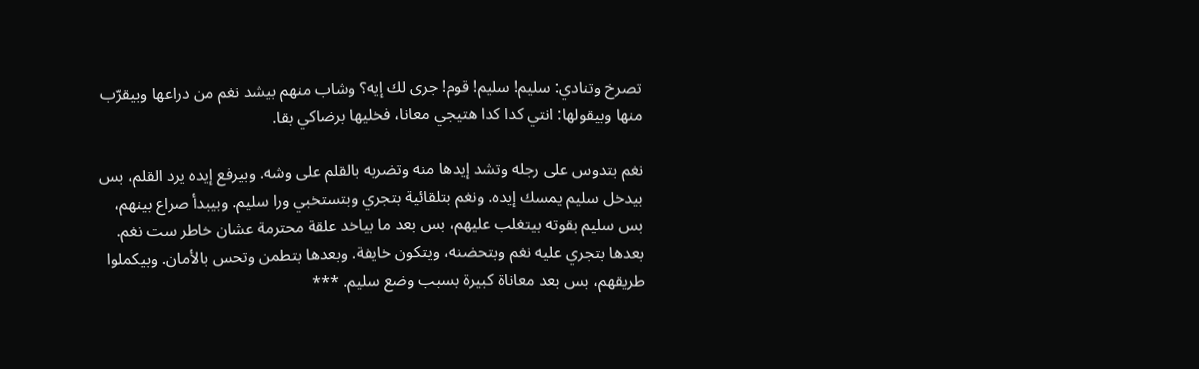تصرخ وتنادي: سليم! سليم! قوم! جرى لك إيه؟ وشاب منهم بيشد نغم من دراعها وبيقرّب منها وبيقولها: انتي كدا كدا هتيجي معانا، فخليها برضاكي بقا.

نغم بتدوس على رجله وتشد إيدها منه وتضربه بالقلم على وشه. وبيرفع إيده يرد القلم، بس بيدخل سليم يمسك إيده. ونغم بتلقائية بتجري وبتستخبي ورا سليم. وبيبدأ صراع بينهم، بس سليم بقوته بيتغلب عليهم، بس بعد ما بياخد علقة محترمة عشان خاطر ست نغم. بعدها بتجري عليه نغم وبتحضنه، ويتكون خايفة. وبعدها بتطمن وتحس بالأمان. وبيكملوا طريقهم، بس بعد معاناة كبيرة بسبب وضع سليم. ***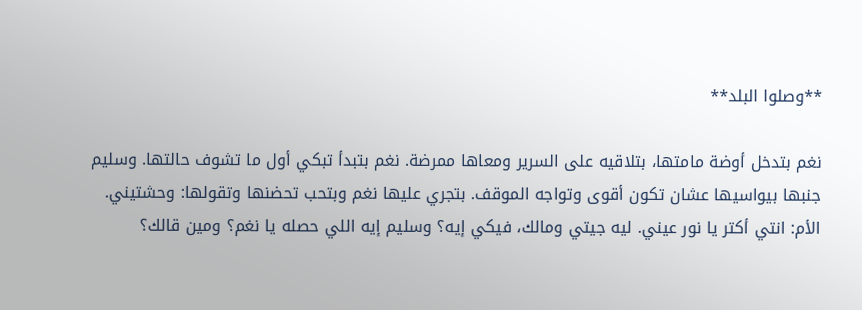**وصلوا البلد**

نغم بتدخل أوضة مامتها، بتلاقيه على السرير ومعاها ممرضة. نغم بتبدأ تبكي أول ما تشوف حالتها. وسليم جنبها بيواسيها عشان تكون أقوى وتواجه الموقف. بتجري عليها نغم وبتحب تحضنها وتقولها: وحشتيني. الأم: انتي أكتر يا نور عيني. ليه جيتي ومالك، فيكي إيه؟ وسليم إيه اللي حصله يا نغم؟ ومين قالك؟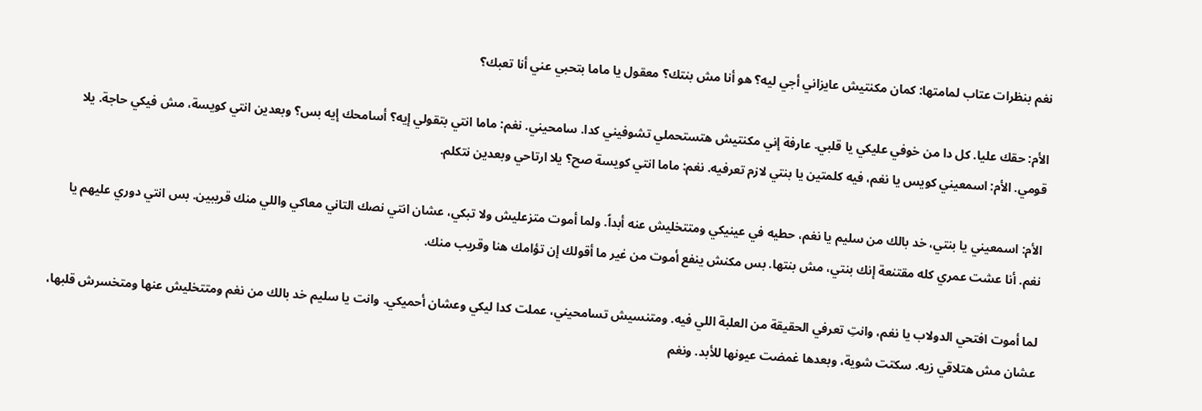نغم بنظرات عتاب لمامتها: كمان مكنتيش عايزاني أجي ليه؟ هو أنا مش بنتك؟ معقول يا ماما بتحبي عني أنا تعبك؟

الأم: حقك عليا. كل دا من خوفي عليكي يا قلبي. عارفة إني مكنتيش هتستحملي تشوفيني كدا. سامحيني. نغم: ماما انتي بتقولي إيه؟ أسامحك إيه بس؟ وبعدين انتي كويسة، مش فيكي حاجة. يلا قومي. الأم: اسمعيني كويس يا نغم، فيه كلمتين يا بنتي لازم تعرفيه. نغم: ماما انتي كويسة صح؟ يلا ارتاحي وبعدين نتكلم.

الأم: اسمعيني يا بنتي، خد بالك من سليم يا نغم، حطيه في عينيكي ومتتخليش عنه أبداً. ولما أموت متزعليش ولا تبكي، عشان انتي نصك التاني معاكي واللي منك قريبين. بس انتي دوري عليهم يا نغم. أنا عشت عمري كله مقتنعة إنك بنتي، مش بنتها. بس مكنش ينفع أموت من غير ما أقولك إن تؤامك هنا وقريب منك.

لما أموت افتحي الدولاب يا نغم، وانتِ تعرفي الحقيقة من العلبة اللي فيه. ومتنسيش تسامحيني، عملت كدا ليكي وعشان أحميكي. وانت يا سليم خد بالك من نغم ومتتخليش عنها ومتخسرش قلبها، عشان مش هتلاقي زيه. سكتت شوية، وبعدها غمضت عيونها للأبد. ونغم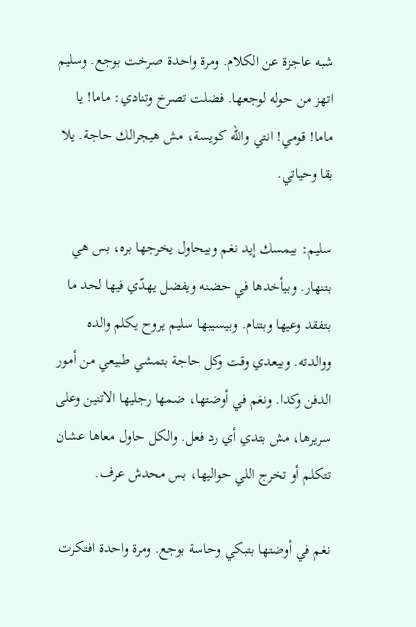شبه عاجزة عن الكلام. ومرة واحدة صرخت بوجع. وسليم اتهز من حوله لوجعها. فضلت تصرخ وتنادي: ماما! يا ماما! قومي! انتي والله كويسة، مش هيجرالك حاجة. يلا بقا وحياتي.

سليم: بيمسك إيد نغم وبيحاول يخرجها بره، بس هي بتنهار. وبيأخدها في حضنه ويفضل يهدّي فيها لحد ما بتفقد وعيها وبتنام. وبيسيبها سليم يروح يكلم والده ووالدته. وبيعدي وقت وكل حاجة بتمشي طبيعي من أمور الدفن وكدا. ونغم في أوضتها، ضمها رجليها الاتنين وعلى سريرها، مش بتدي أي رد فعل. والكل حاول معاها عشان تتكلم أو تخرج اللي حواليها، بس محدش عرف.

نغم في أوضتها بتبكي وحاسة بوجع. ومرة واحدة افتكرت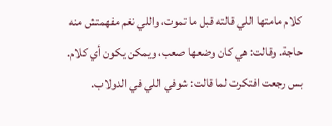كلام مامتها اللي قالته قبل ما تموت، واللي نغم مفهمتش منه حاجة. وقالت: هي كان وضعها صعب، ويمكن يكون أي كلام. بس رجعت افتكرت لما قالت: شوفي اللي في الدولاب.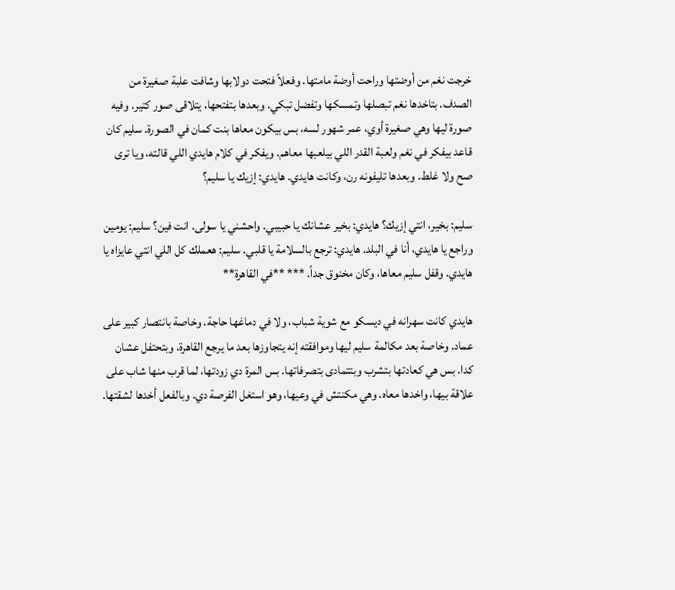خرجت نغم من أوضتها وراحت أوضة مامتها. وفعلاً فتحت دولابها وشافت علبة صغيرة من الصدف. بتاخدها نغم تبصلها وتمسكها وتفضل تبكي. وبعدها بتفتحها، يتلاقى صور كتير. وفيه صورة ليها وهي صغيرة أوي، عمر شهور لسه، بس بيكون معاها بنت كمان في الصورة. سليم كان قاعد بيفكر في نغم ولعبة القدر اللي بيلعبها معاهم. ويفكر في كلام هايدي اللي قالته، ويا ترى صح ولا غلط. وبعدها تليفونه رن، وكانت هايدي. هايدي: إزيك يا سليم؟

سليم: بخير، انتي إزيك؟ هايدي: بخير عشانك يا حبيبي. واحشني يا سولى. انت فين؟ سليم: يومين وراجع يا هايدي، أنا في البلد. هايدي: ترجع بالسلامة يا قلبي. سليم: هعملك كل اللي انتي عايزاه يا هايدي. وقفل سليم معاها، وكان مخنوق جداً. *** **في القاهرة**

هايدي كانت سهرانه في ديسكو مع شوية شباب، ولا في دماغها حاجة. وخاصة بانتصار كبير على عماد. وخاصة بعد مكالمة سليم ليها وموافقته إنه يتجاوزها بعد ما يرجع القاهرة. وبتحتفل عشان كدا. بس هي كعادتها بتشرب وبتتمادى بتصرفاتها. بس المرة دي زودتها، لما قرب منها شاب على علاقة بيها، واخدها معاه. وهي مكنتش في وعيها، وهو استغل الفرصة دي. وبالفعل أخدها لشقتها.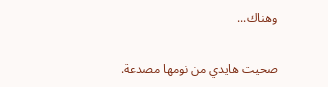وهناك...

صحيت هايدي من نومها مصدعة.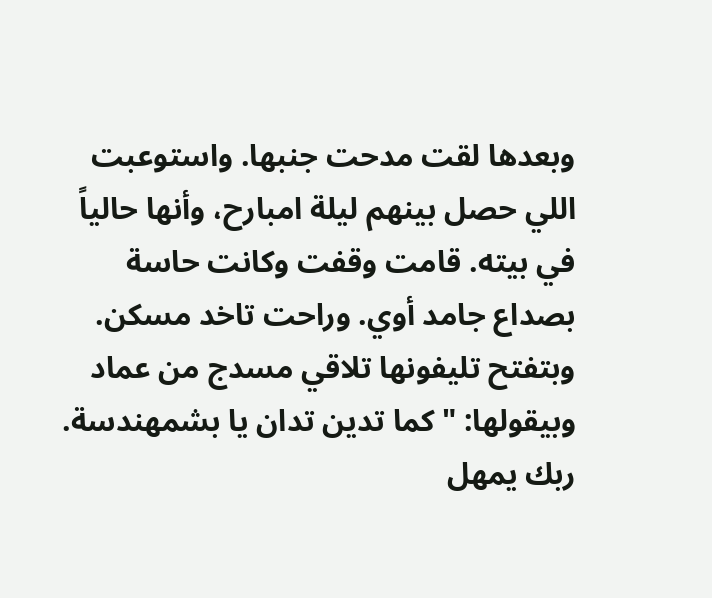وبعدها لقت مدحت جنبها. واستوعبت اللي حصل بينهم ليلة امبارح، وأنها حالياً في بيته. قامت وقفت وكانت حاسة بصداع جامد أوي. وراحت تاخد مسكن. وبتفتح تليفونها تلاقي مسدج من عماد وبيقولها: "كما تدين تدان يا بشمهندسة. ربك يمهل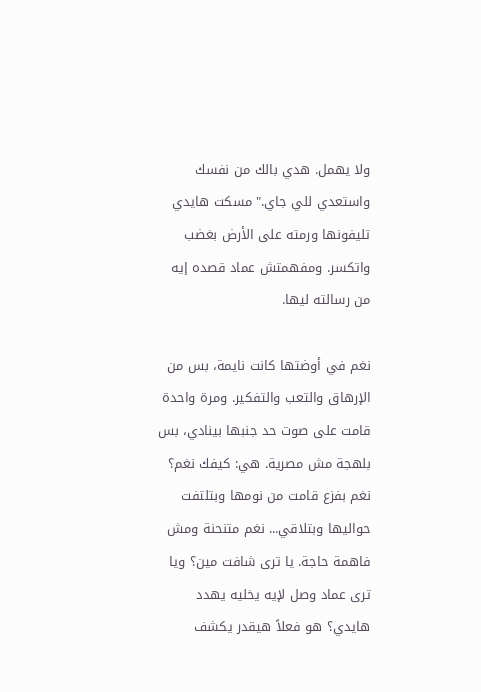ولا يهمل. هدي بالك من نفسك واستعدي للي جاي." مسكت هايدي تليفونها ورمته على الأرض بغضب واتكسر. ومفهمتش عماد قصده إيه من رسالته ليها.

نغم في أوضتها كانت نايمة، بس من الإرهاق والتعب والتفكير. ومرة واحدة قامت على صوت حد جنبها بينادي، بس بلهجة مش مصرية. هي: كيفك نغم؟ نغم بفزع قامت من نومها وبتلتفت حواليها وبتلاقي... نغم متنحنة ومش فاهمة حاجة. يا ترى شافت مين؟ ويا ترى عماد وصل لإيه يخليه يهدد هايدي؟ هو فعلاً هيقدر يكشف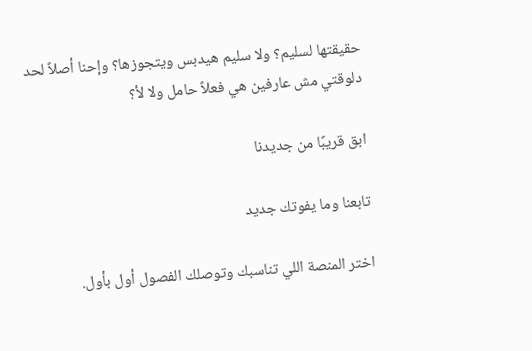حقيقتها لسليم؟ ولا سليم هيدبس ويتجوزها؟ وإحنا أصلاً لحد دلوقتي مش عارفين هي فعلاً حامل ولا لأ؟

ابق قريبًا من جديدنا

تابعنا وما يفوتك جديد

اختر المنصة اللي تناسبك وتوصلك الفصول أول بأول.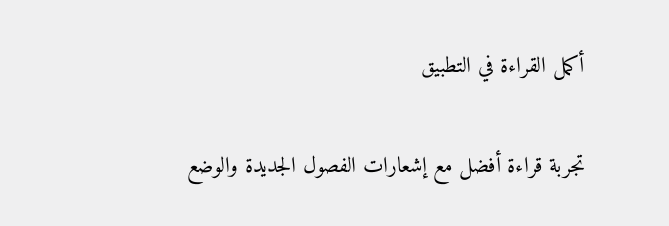أكمل القراءة في التطبيق

تجربة قراءة أفضل مع إشعارات الفصول الجديدة والوضع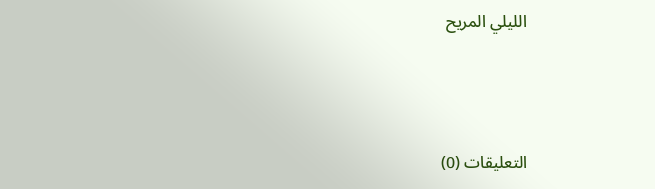الليلي المريح



التعليقات (0)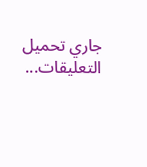جاري تحميل التعليقات...